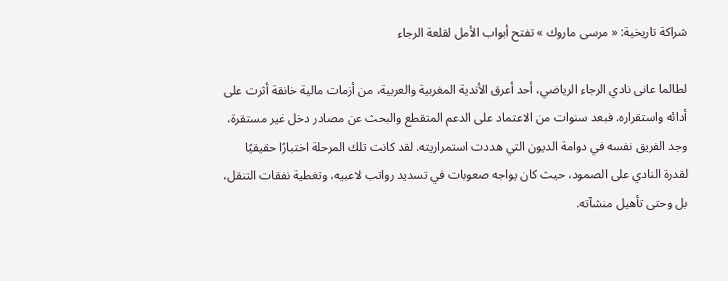شراكة تاريخية: « مرسى ماروك » تفتح أبواب الأمل لقلعة الرجاء

لطالما عانى نادي الرجاء الرياضي، أحد أعرق الأندية المغربية والعربية، من أزمات مالية خانقة أثرت على أدائه واستقراره. فبعد سنوات من الاعتماد على الدعم المتقطع والبحث عن مصادر دخل غير مستقرة، وجد الفريق نفسه في دوامة الديون التي هددت استمراريته. لقد كانت تلك المرحلة اختبارًا حقيقيًا لقدرة النادي على الصمود، حيث كان يواجه صعوبات في تسديد رواتب لاعبيه، وتغطية نفقات التنقل، بل وحتى تأهيل منشآته.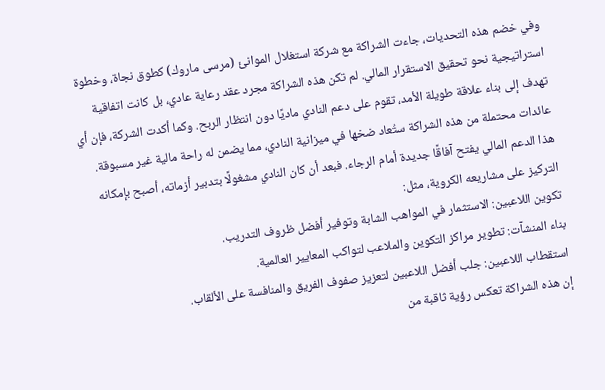وفي خضم هذه التحديات، جاءت الشراكة مع شركة استغلال الموانئ (مرسى ماروك) كطوق نجاة، وخطوة استراتيجية نحو تحقيق الاستقرار المالي. لم تكن هذه الشراكة مجرد عقد رعاية عادي، بل كانت اتفاقية تهدف إلى بناء علاقة طويلة الأمد، تقوم على دعم النادي ماديًا دون انتظار الربح. وكما أكدت الشركة، فإن أي عائدات محتملة من هذه الشراكة ستُعاد ضخها في ميزانية النادي، مما يضمن له راحة مالية غير مسبوقة.
هذا الدعم المالي يفتح آفاقًا جديدة أمام الرجاء. فبعد أن كان النادي مشغولًا بتدبير أزماته، أصبح بإمكانه التركيز على مشاريعه الكروية، مثل:
تكوين اللاعبين: الاستثمار في المواهب الشابة وتوفير أفضل ظروف التدريب.
بناء المنشآت: تطوير مراكز التكوين والملاعب لتواكب المعايير العالمية.
استقطاب اللاعبين: جلب أفضل اللاعبين لتعزيز صفوف الفريق والمنافسة على الألقاب.
إن هذه الشراكة تعكس رؤية ثاقبة من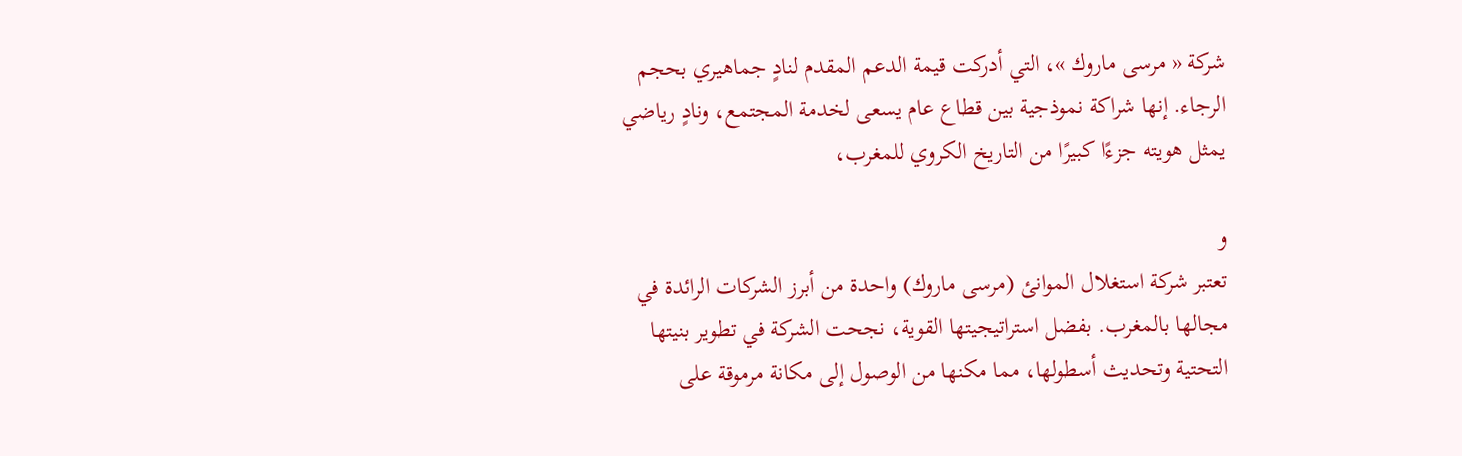شركة « مرسى ماروك »، التي أدركت قيمة الدعم المقدم لنادٍ جماهيري بحجم الرجاء. إنها شراكة نموذجية بين قطاع عام يسعى لخدمة المجتمع، ونادٍ رياضي يمثل هويته جزءًا كبيرًا من التاريخ الكروي للمغرب،

و
تعتبر شركة استغلال الموانئ (مرسى ماروك) واحدة من أبرز الشركات الرائدة في مجالها بالمغرب. بفضل استراتيجيتها القوية، نجحت الشركة في تطوير بنيتها التحتية وتحديث أسطولها، مما مكنها من الوصول إلى مكانة مرموقة على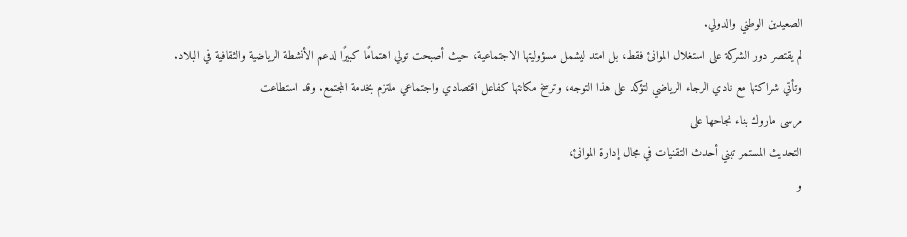الصعيدين الوطني والدولي.
لم يقتصر دور الشركة على استغلال الموانئ فقط، بل امتد ليشمل مسؤوليتها الاجتماعية، حيث أصبحت تولي اهتمامًا كبيرًا لدعم الأنشطة الرياضية والثقافية في البلاد. وتأتي شراكتها مع نادي الرجاء الرياضي لتؤكد على هذا التوجه، وترسخ مكانتها كفاعل اقتصادي واجتماعي ملتزم بخدمة المجتمع. وقد استطاعت
مرسى ماروك بناء نجاحها على
التحديث المستمر تبني أحدث التقنيات في مجال إدارة الموانئ،
و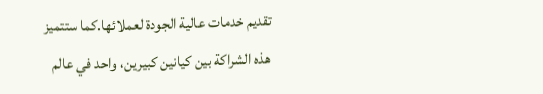تقديم خدمات عالية الجودة لعملائها.كما ستتميز
هذه الشراكة بين كيانين كبيرين، واحد في عالم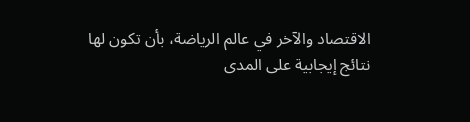الاقتصاد والآخر في عالم الرياضة، بأن تكون لها نتائج إيجابية على المدى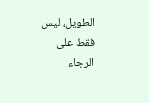الطويل، ليس فقط على الرجاء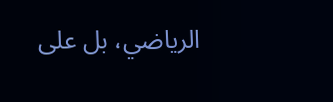الرياضي، بل على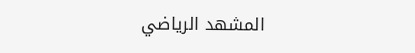المشهد الرياضي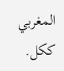المغربي ككل.